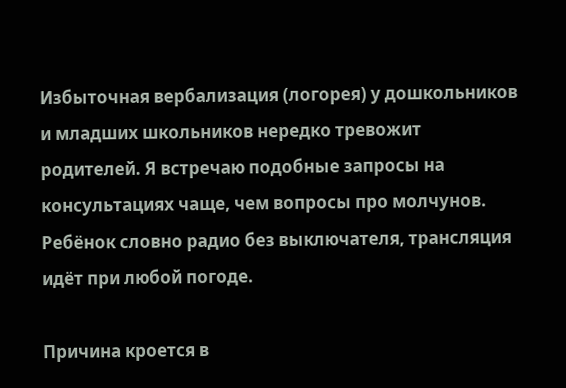Избыточная вербализация (логорея) у дошкольников и младших школьников нередко тревожит родителей. Я встречаю подобные запросы на консультациях чаще, чем вопросы про молчунов. Ребёнок словно радио без выключателя, трансляция идёт при любой погоде.

Причина кроется в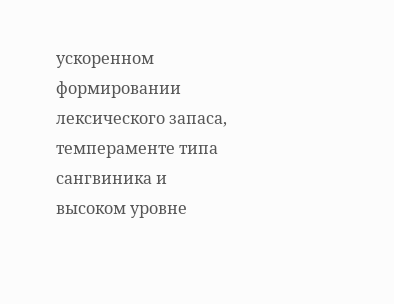ускоренном формировании лексического запаса, темпераменте типа сангвиника и высоком уровне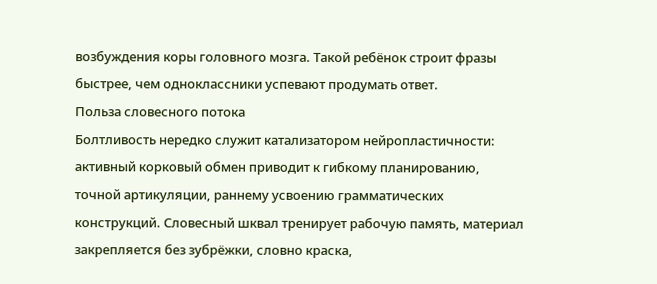возбуждения коры головного мозга. Такой ребёнок строит фразы быстрее, чем одноклассники успевают продумать ответ.
Польза словесного потока
Болтливость нередко служит катализатором нейропластичности: активный корковый обмен приводит к гибкому планированию, точной артикуляции, раннему усвоению грамматических конструкций. Словесный шквал тренирует рабочую память, материал закрепляется без зубрёжки, словно краска,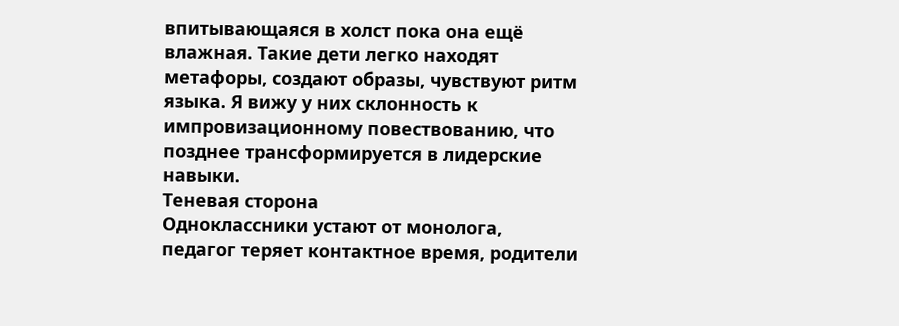впитывающаяся в холст пока она ещё влажная. Такие дети легко находят метафоры, создают образы, чувствуют ритм языка. Я вижу у них склонность к импровизационному повествованию, что позднее трансформируется в лидерские навыки.
Теневая сторона
Одноклассники устают от монолога, педагог теряет контактное время, родители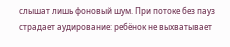слышат лишь фоновый шум. При потоке без пауз страдает аудирование: ребёнок не выхватывает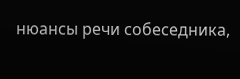нюансы речи собеседника,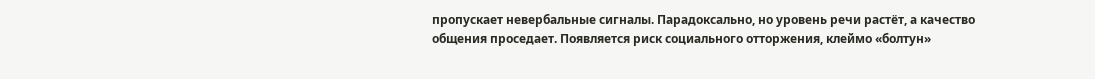пропускает невербальные сигналы. Парадоксально, но уровень речи растёт, а качество общения проседает. Появляется риск социального отторжения, клеймо «болтун»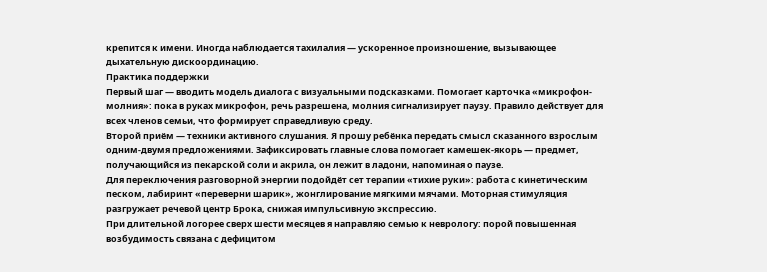крепится к имени. Иногда наблюдается тахилалия — ускоренное произношение, вызывающее дыхательную дискоординацию.
Практика поддержки
Первый шаг — вводить модель диалога с визуальными подсказками. Помогает карточка «микрофон-молния»: пока в руках микрофон, речь разрешена, молния сигнализирует паузу. Правило действует для всех членов семьи, что формирует справедливую среду.
Второй приём — техники активного слушания. Я прошу ребёнка передать смысл сказанного взрослым одним-двумя предложениями. Зафиксировать главные слова помогает камешек-якорь — предмет, получающийся из пекарской соли и акрила, он лежит в ладони, напоминая о паузе.
Для переключения разговорной энергии подойдёт сет терапии «тихие руки»: работа с кинетическим песком, лабиринт «переверни шарик», жонглирование мягкими мячами. Моторная стимуляция разгружает речевой центр Брока, снижая импульсивную экспрессию.
При длительной логорее сверх шести месяцев я направляю семью к неврологу: порой повышенная возбудимость связана с дефицитом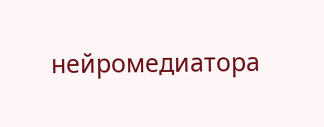нейромедиатора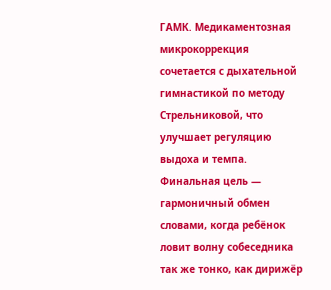ГАМК. Медикаментозная микрокоррекция сочетается с дыхательной гимнастикой по методу Стрельниковой, что улучшает регуляцию выдоха и темпа.
Финальная цель — гармоничный обмен словами, когда ребёнок ловит волну собеседника так же тонко, как дирижёр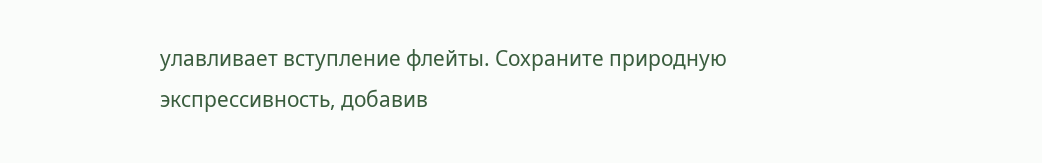улавливает вступление флейты. Сохраните природную экспрессивность, добавив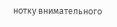нотку внимательного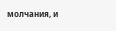молчания, и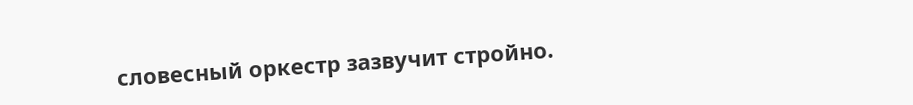словесный оркестр зазвучит стройно.